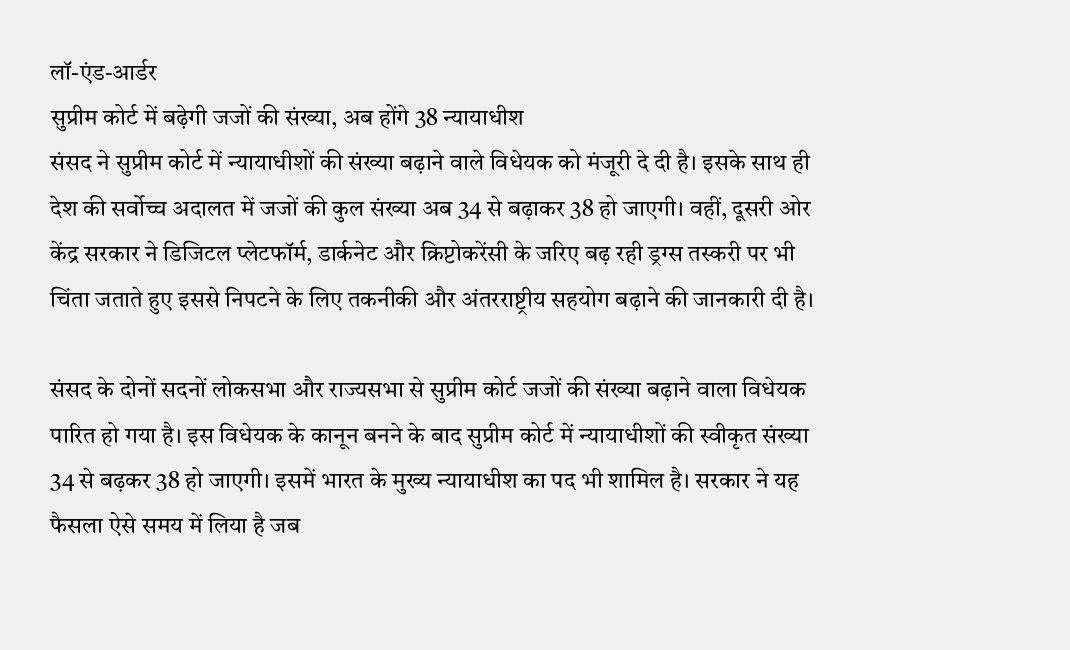लॉ-एंड-आर्डर
सुप्रीम कोर्ट में बढ़ेगी जजों की संख्या, अब होंगे 38 न्यायाधीश
संसद ने सुप्रीम कोर्ट में न्यायाधीशों की संख्या बढ़ाने वाले विधेयक को मंजूरी दे दी है। इसके साथ ही देश की सर्वोच्च अदालत में जजों की कुल संख्या अब 34 से बढ़ाकर 38 हो जाएगी। वहीं, दूसरी ओर केंद्र सरकार ने डिजिटल प्लेटफॉर्म, डार्कनेट और क्रिप्टोकरेंसी के जरिए बढ़ रही ड्रग्स तस्करी पर भी चिंता जताते हुए इससे निपटने के लिए तकनीकी और अंतरराष्ट्रीय सहयोग बढ़ाने की जानकारी दी है।

संसद के दोनों सदनों लोकसभा और राज्यसभा से सुप्रीम कोर्ट जजों की संख्या बढ़ाने वाला विधेयक पारित हो गया है। इस विधेयक के कानून बनने के बाद सुप्रीम कोर्ट में न्यायाधीशों की स्वीकृत संख्या 34 से बढ़कर 38 हो जाएगी। इसमें भारत के मुख्य न्यायाधीश का पद भी शामिल है। सरकार ने यह फैसला ऐसे समय में लिया है जब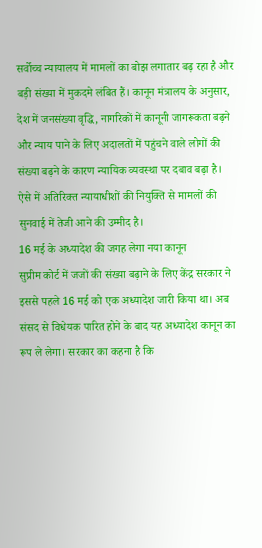सर्वोच्च न्यायालय में मामलों का बोझ लगातार बढ़ रहा है और बड़ी संख्या में मुकदमे लंबित हैं। कानून मंत्रालय के अनुसार, देश में जनसंख्या वृद्धि, नागरिकों में कानूनी जागरूकता बढ़ने और न्याय पाने के लिए अदालतों में पहुंचने वाले लोगों की संख्या बढ़ने के कारण न्यायिक व्यवस्था पर दबाव बढ़ा है। ऐसे में अतिरिक्त न्यायाधीशों की नियुक्ति से मामलों की सुनवाई में तेजी आने की उम्मीद है।
16 मई के अध्यादेश की जगह लेगा नया कानून
सुप्रीम कोर्ट में जजों की संख्या बढ़ाने के लिए केंद्र सरकार ने इससे पहले 16 मई को एक अध्यादेश जारी किया था। अब संसद से विधेयक पारित होने के बाद यह अध्यादेश कानून का रूप ले लेगा। सरकार का कहना है कि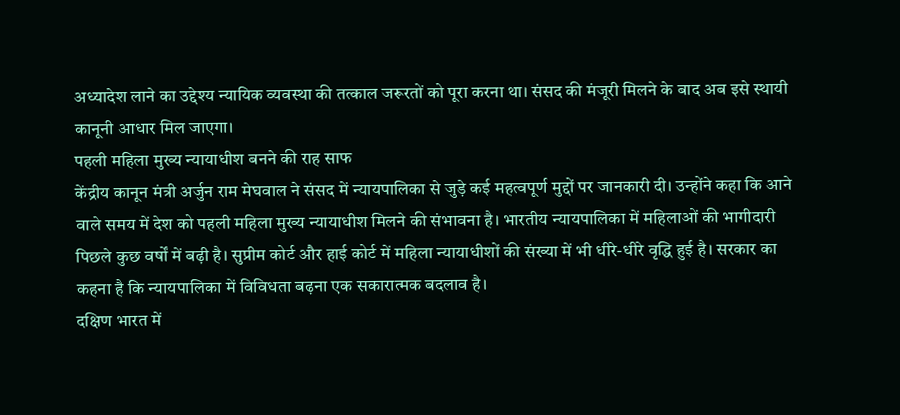अध्यादेश लाने का उद्देश्य न्यायिक व्यवस्था की तत्काल जरूरतों को पूरा करना था। संसद की मंजूरी मिलने के बाद अब इसे स्थायी कानूनी आधार मिल जाएगा।
पहली महिला मुख्य न्यायाधीश बनने की राह साफ
केंद्रीय कानून मंत्री अर्जुन राम मेघवाल ने संसद में न्यायपालिका से जुड़े कई महत्वपूर्ण मुद्दों पर जानकारी दी। उन्होंने कहा कि आने वाले समय में देश को पहली महिला मुख्य न्यायाधीश मिलने की संभावना है। भारतीय न्यायपालिका में महिलाओं की भागीदारी पिछले कुछ वर्षों में बढ़ी है। सुप्रीम कोर्ट और हाई कोर्ट में महिला न्यायाधीशों की संख्या में भी धीरे-धीरे वृद्धि हुई है। सरकार का कहना है कि न्यायपालिका में विविधता बढ़ना एक सकारात्मक बदलाव है।
दक्षिण भारत में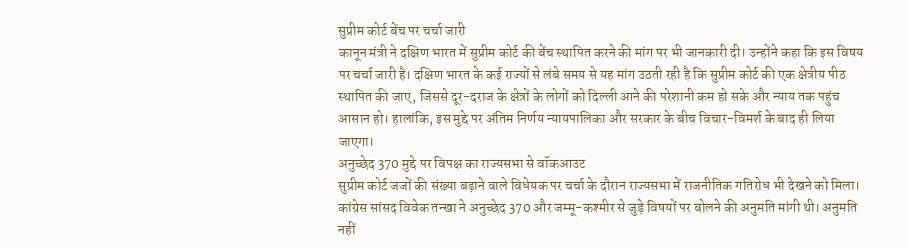सुप्रीम कोर्ट बेंच पर चर्चा जारी
कानून मंत्री ने दक्षिण भारत में सुप्रीम कोर्ट की बेंच स्थापित करने की मांग पर भी जानकारी दी। उन्होंने कहा कि इस विषय पर चर्चा जारी है। दक्षिण भारत के कई राज्यों से लंबे समय से यह मांग उठती रही है कि सुप्रीम कोर्ट की एक क्षेत्रीय पीठ स्थापित की जाए, जिससे दूर-दराज के क्षेत्रों के लोगों को दिल्ली आने की परेशानी कम हो सके और न्याय तक पहुंच आसान हो। हालांकि, इस मुद्दे पर अंतिम निर्णय न्यायपालिका और सरकार के बीच विचार-विमर्श के बाद ही लिया जाएगा।
अनुच्छेद 370 मुद्दे पर विपक्ष का राज्यसभा से वॉकआउट
सुप्रीम कोर्ट जजों की संख्या बढ़ाने वाले विधेयक पर चर्चा के दौरान राज्यसभा में राजनीतिक गतिरोध भी देखने को मिला। कांग्रेस सांसद विवेक तन्खा ने अनुच्छेद 370 और जम्मू-कश्मीर से जुड़े विषयों पर बोलने की अनुमति मांगी थी। अनुमति नहीं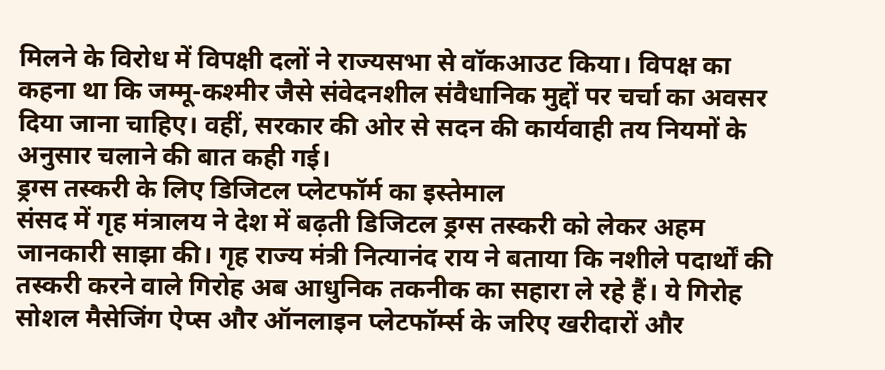मिलने के विरोध में विपक्षी दलों ने राज्यसभा से वॉकआउट किया। विपक्ष का कहना था कि जम्मू-कश्मीर जैसे संवेदनशील संवैधानिक मुद्दों पर चर्चा का अवसर दिया जाना चाहिए। वहीं, सरकार की ओर से सदन की कार्यवाही तय नियमों के अनुसार चलाने की बात कही गई।
ड्रग्स तस्करी के लिए डिजिटल प्लेटफॉर्म का इस्तेमाल
संसद में गृह मंत्रालय ने देश में बढ़ती डिजिटल ड्रग्स तस्करी को लेकर अहम जानकारी साझा की। गृह राज्य मंत्री नित्यानंद राय ने बताया कि नशीले पदार्थों की तस्करी करने वाले गिरोह अब आधुनिक तकनीक का सहारा ले रहे हैं। ये गिरोह सोशल मैसेजिंग ऐप्स और ऑनलाइन प्लेटफॉर्म्स के जरिए खरीदारों और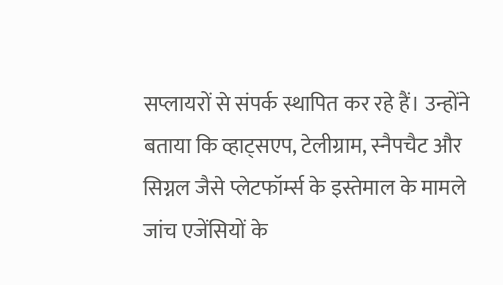सप्लायरों से संपर्क स्थापित कर रहे हैं। उन्होंने बताया कि व्हाट्सएप, टेलीग्राम, स्नैपचैट और सिग्नल जैसे प्लेटफॉर्म्स के इस्तेमाल के मामले जांच एजेंसियों के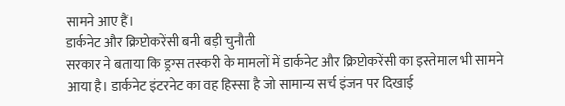सामने आए हैं।
डार्कनेट और क्रिप्टोकरेंसी बनी बड़ी चुनौती
सरकार ने बताया कि ड्रग्स तस्करी के मामलों में डार्कनेट और क्रिप्टोकरेंसी का इस्तेमाल भी सामने आया है। डार्कनेट इंटरनेट का वह हिस्सा है जो सामान्य सर्च इंजन पर दिखाई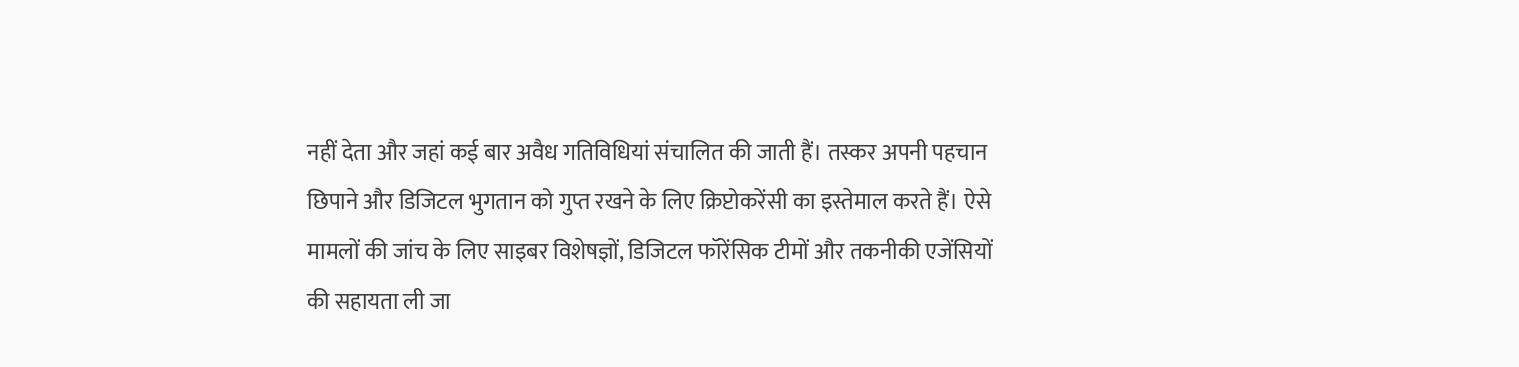नहीं देता और जहां कई बार अवैध गतिविधियां संचालित की जाती हैं। तस्कर अपनी पहचान छिपाने और डिजिटल भुगतान को गुप्त रखने के लिए क्रिप्टोकरेंसी का इस्तेमाल करते हैं। ऐसे मामलों की जांच के लिए साइबर विशेषज्ञों, डिजिटल फॉरेंसिक टीमों और तकनीकी एजेंसियों की सहायता ली जा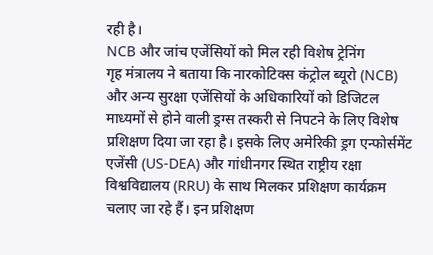रही है।
NCB और जांच एजेंसियों को मिल रही विशेष ट्रेनिंग
गृह मंत्रालय ने बताया कि नारकोटिक्स कंट्रोल ब्यूरो (NCB) और अन्य सुरक्षा एजेंसियों के अधिकारियों को डिजिटल माध्यमों से होने वाली ड्रग्स तस्करी से निपटने के लिए विशेष प्रशिक्षण दिया जा रहा है। इसके लिए अमेरिकी ड्रग एन्फोर्समेंट एजेंसी (US-DEA) और गांधीनगर स्थित राष्ट्रीय रक्षा विश्वविद्यालय (RRU) के साथ मिलकर प्रशिक्षण कार्यक्रम चलाए जा रहे हैं। इन प्रशिक्षण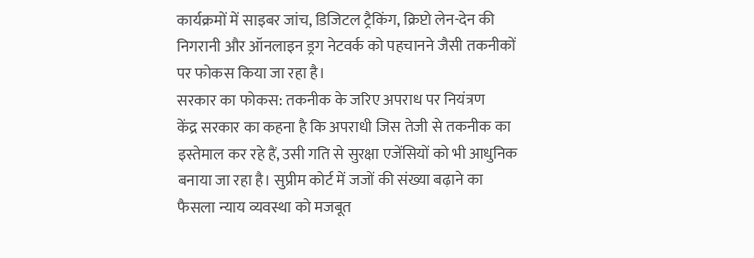कार्यक्रमों में साइबर जांच, डिजिटल ट्रैकिंग, क्रिप्टो लेन-देन की निगरानी और ऑनलाइन ड्रग नेटवर्क को पहचानने जैसी तकनीकों पर फोकस किया जा रहा है।
सरकार का फोकस: तकनीक के जरिए अपराध पर नियंत्रण
केंद्र सरकार का कहना है कि अपराधी जिस तेजी से तकनीक का इस्तेमाल कर रहे हैं, उसी गति से सुरक्षा एजेंसियों को भी आधुनिक बनाया जा रहा है। सुप्रीम कोर्ट में जजों की संख्या बढ़ाने का फैसला न्याय व्यवस्था को मजबूत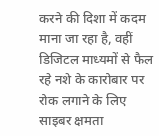करने की दिशा में कदम माना जा रहा है, वहीं डिजिटल माध्यमों से फैल रहे नशे के कारोबार पर रोक लगाने के लिए साइबर क्षमता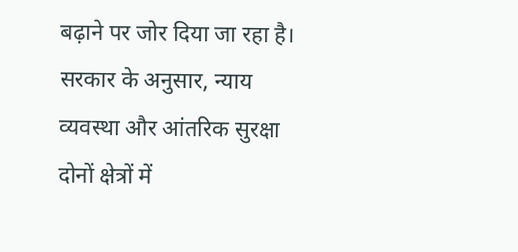बढ़ाने पर जोर दिया जा रहा है। सरकार के अनुसार, न्याय व्यवस्था और आंतरिक सुरक्षा दोनों क्षेत्रों में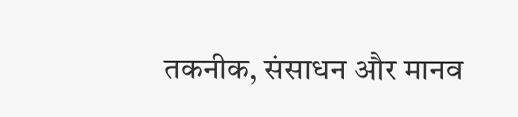तकनीक, संसाधन और मानव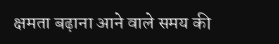क्षमता बढ़ाना आने वाले समय की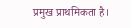प्रमुख प्राथमिकता है।